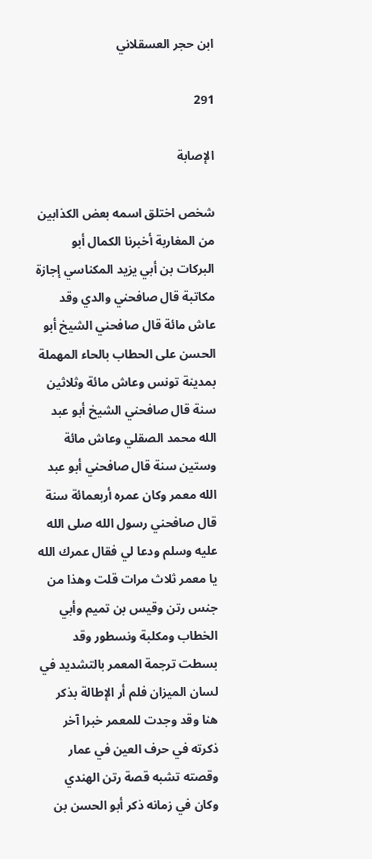ابن حجر العسقلاني

291

الإصابة

شخص اختلق اسمه بعض الكذابين من المغاربة أخبرنا الكمال أبو البركات بن أبي يزيد المكناسي إجازة مكاتبة قال صافحني والدي وقد عاش مائة قال صافحني الشيخ أبو الحسن على الحطاب بالحاء المهملة بمدينة تونس وعاش مائة وثلاثين سنة قال صافحني الشيخ أبو عبد الله محمد الصقلي وعاش مائة وستين سنة قال صافحني أبو عبد الله معمر وكان عمره أربعمائة سنة قال صافحني رسول الله صلى الله عليه وسلم ودعا لي فقال عمرك الله يا معمر ثلاث مرات قلت وهذا من جنس رتن وقيس بن تميم وأبي الخطاب ومكلبة ونسطور وقد بسطت ترجمة المعمر بالتشديد في لسان الميزان فلم أر الإطالة بذكر هنا وقد وجدت للمعمر خبرا آخر ذكرته في حرف العين في عمار وقصته تشبه قصة رتن الهندي وكان في زمانه ذكر أبو الحسن بن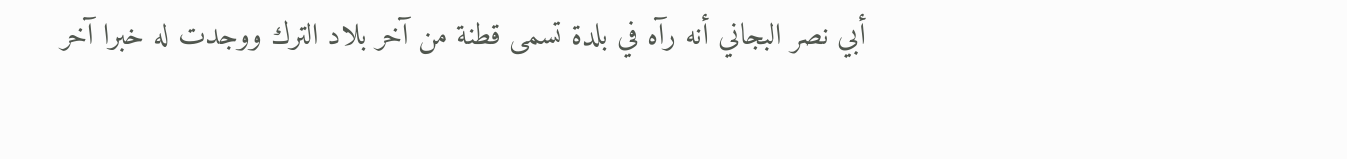أبي نصر البجاني أنه رآه في بلدة تسمى قطنة من آخر بلاد الترك ووجدت له خبرا آخر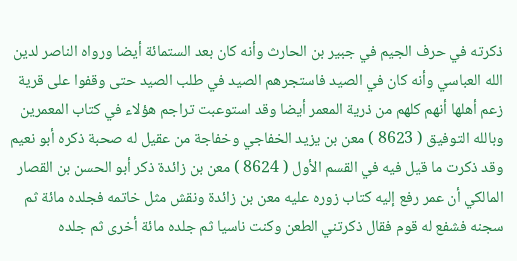ذكرته في حرف الجيم في جبير بن الحارث وأنه كان بعد الستمائة أيضا ورواه الناصر لدين الله العباسي وأنه كان في الصيد فاستجرهم الصيد في طلب الصيد حتى وقفوا على قرية زعم أهلها أنهم كلهم من ذرية المعمر أيضا وقد استوعبت تراجم هؤلاء في كتاب المعمرين وبالله التوفيق ( 8623 ) معن بن يزيد الخفاجي وخفاجة من عقيل له صحبة ذكره أبو نعيم وقد ذكرت ما قيل فيه في القسم الأول ( 8624 ) معن بن زائدة ذكر أبو الحسن بن القصار المالكي أن عمر رفع إليه كتاب زوره عليه معن بن زائدة ونقش مثل خاتمه فجلده مائة ثم سجنه فشفع له قوم فقال ذكرتني الطعن وكنت ناسيا ثم جلده مائة أخرى ثم جلده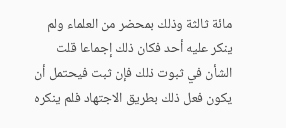مائة ثالثة وذلك بمحضر من العلماء ولم ينكر عليه أحد فكان ذلك إجماعا قلت الشأن في ثبوت ذلك فإن ثبت فيحتمل أن يكون فعل ذلك بطريق الاجتهاد فلم ينكره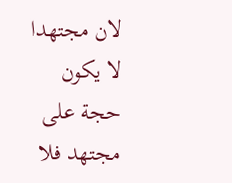لان مجتهدا لا يكون حجة على مجتهد فلا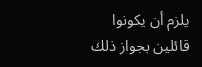يلزم أن يكونوا قائلين بجواز ذلك